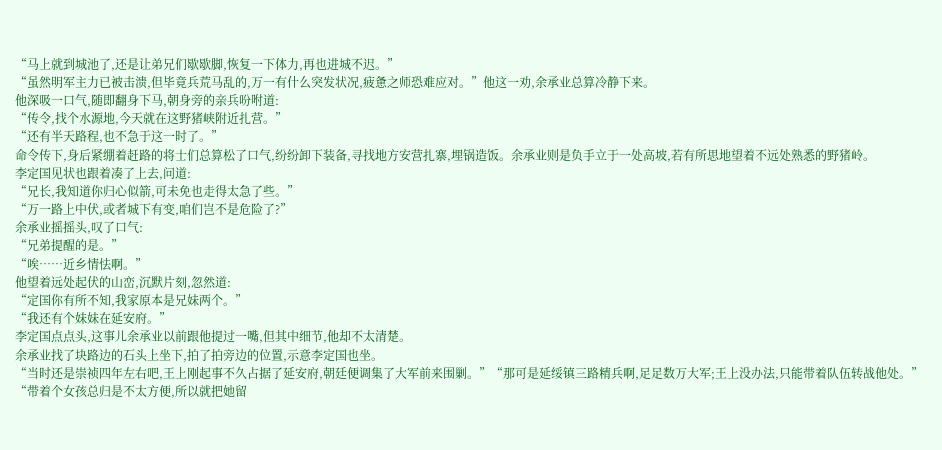“马上就到城池了,还是让弟兄们歇歇脚,恢复一下体力,再也进城不迟。”
“虽然明军主力已被击溃,但毕竟兵荒马乱的,万一有什么突发状况,疲惫之师恐难应对。”他这一劝,余承业总算冷静下来。
他深吸一口气,随即翻身下马,朝身旁的亲兵吩咐道:
“传令,找个水源地,今天就在这野猪峡附近扎营。”
“还有半天路程,也不急于这一时了。”
命令传下,身后紧绷着赶路的将士们总算松了口气,纷纷卸下装备,寻找地方安营扎寨,埋锅造饭。余承业则是负手立于一处高坡,若有所思地望着不远处熟悉的野猪岭。
李定国见状也跟着凑了上去,问道:
“兄长,我知道你归心似箭,可未免也走得太急了些。”
“万一路上中伏,或者城下有变,咱们岂不是危险了?”
余承业摇摇头,叹了口气:
“兄弟提醒的是。”
“唉……近乡情怯啊。”
他望着远处起伏的山峦,沉默片刻,忽然道:
“定国你有所不知,我家原本是兄妹两个。”
“我还有个妹妹在延安府。”
李定国点点头,这事儿余承业以前跟他提过一嘴,但其中细节,他却不太清楚。
余承业找了块路边的石头上坐下,拍了拍旁边的位置,示意李定国也坐。
“当时还是崇祯四年左右吧,王上刚起事不久占据了延安府,朝廷便调集了大军前来围剿。”“那可是延绥镇三路精兵啊,足足数万大军;王上没办法,只能带着队伍转战他处。”
“带着个女孩总归是不太方便,所以就把她留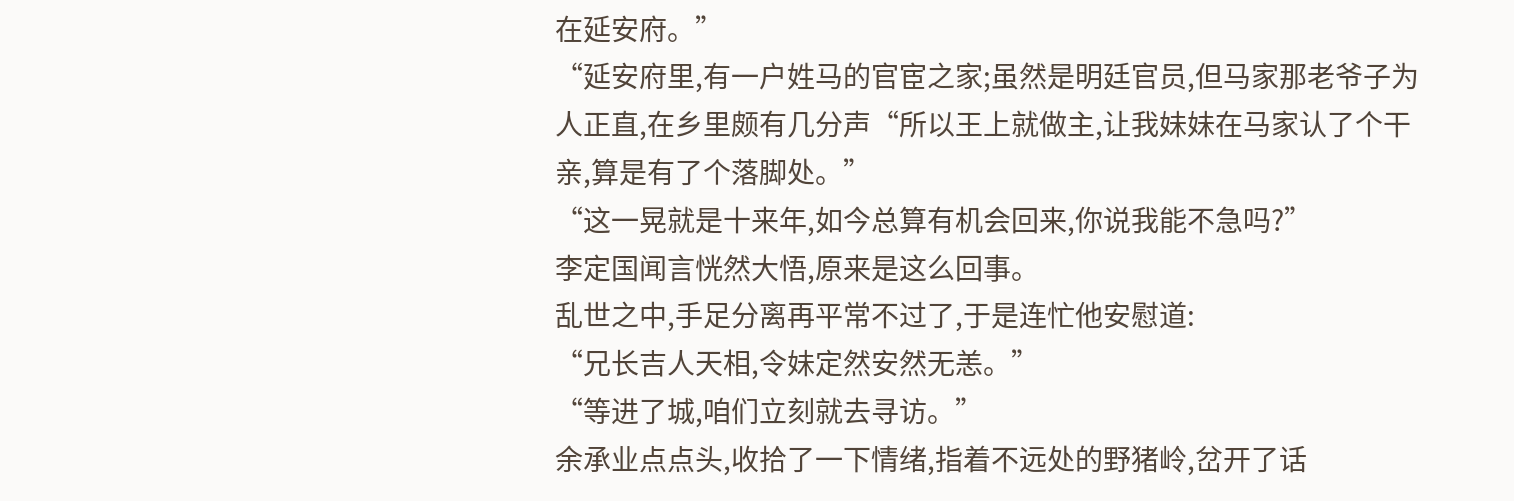在延安府。”
“延安府里,有一户姓马的官宦之家;虽然是明廷官员,但马家那老爷子为人正直,在乡里颇有几分声“所以王上就做主,让我妹妹在马家认了个干亲,算是有了个落脚处。”
“这一晃就是十来年,如今总算有机会回来,你说我能不急吗?”
李定国闻言恍然大悟,原来是这么回事。
乱世之中,手足分离再平常不过了,于是连忙他安慰道:
“兄长吉人天相,令妹定然安然无恙。”
“等进了城,咱们立刻就去寻访。”
余承业点点头,收拾了一下情绪,指着不远处的野猪岭,岔开了话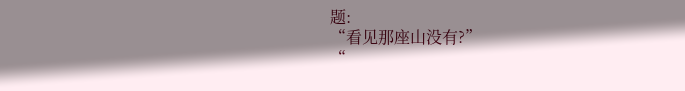题:
“看见那座山没有?”
“